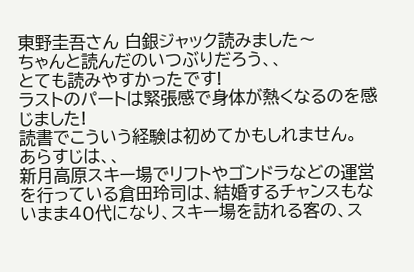東野圭吾さん 白銀ジャック読みました〜
ちゃんと読んだのいつぶりだろう、、
とても読みやすかったです!
ラストのパートは緊張感で身体が熱くなるのを感じました!
読書でこういう経験は初めてかもしれません。
あらすじは、、
新月高原スキー場でリフトやゴンドラなどの運営を行っている倉田玲司は、結婚するチャンスもないまま40代になり、スキー場を訪れる客の、ス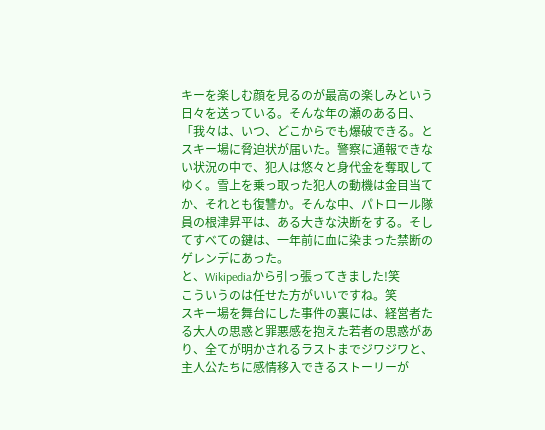キーを楽しむ顔を見るのが最高の楽しみという日々を送っている。そんな年の瀬のある日、「我々は、いつ、どこからでも爆破できる。とスキー場に脅迫状が届いた。警察に通報できない状況の中で、犯人は悠々と身代金を奪取してゆく。雪上を乗っ取った犯人の動機は金目当てか、それとも復讐か。そんな中、パトロール隊員の根津昇平は、ある大きな決断をする。そしてすべての鍵は、一年前に血に染まった禁断のゲレンデにあった。
と、Wikipediaから引っ張ってきました!笑
こういうのは任せた方がいいですね。笑
スキー場を舞台にした事件の裏には、経営者たる大人の思惑と罪悪感を抱えた若者の思惑があり、全てが明かされるラストまでジワジワと、主人公たちに感情移入できるストーリーが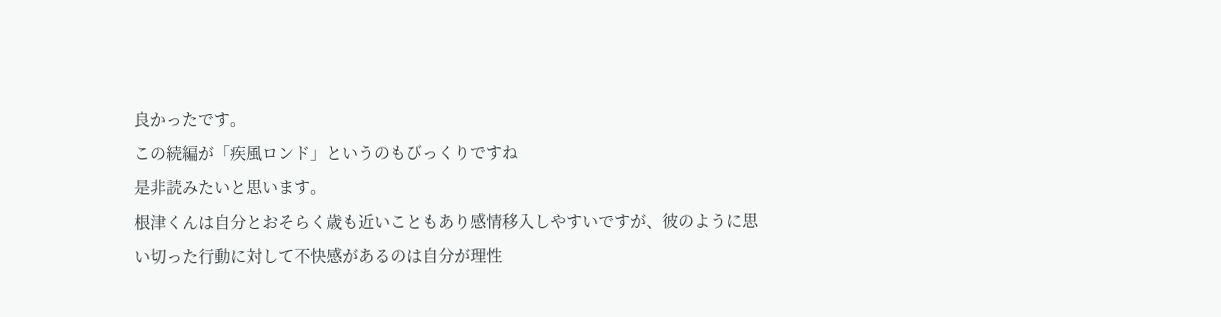良かったです。
この続編が「疾風ロンド」というのもびっくりですね
是非読みたいと思います。
根津くんは自分とおそらく歳も近いこともあり感情移入しやすいですが、彼のように思い切った行動に対して不快感があるのは自分が理性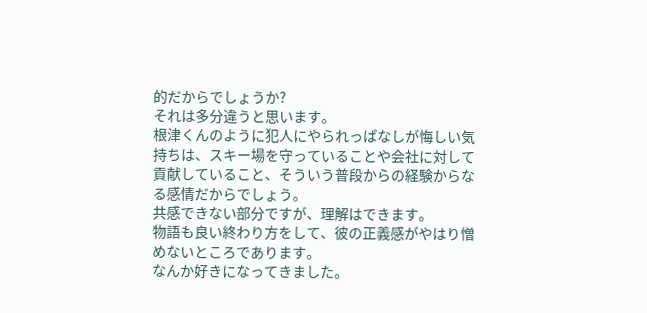的だからでしょうか?
それは多分違うと思います。
根津くんのように犯人にやられっぱなしが悔しい気持ちは、スキー場を守っていることや会社に対して貢献していること、そういう普段からの経験からなる感情だからでしょう。
共感できない部分ですが、理解はできます。
物語も良い終わり方をして、彼の正義感がやはり憎めないところであります。
なんか好きになってきました。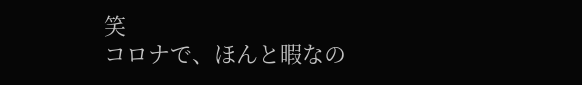笑
コロナで、ほんと暇なの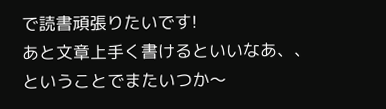で読書頑張りたいです!
あと文章上手く書けるといいなあ、、
ということでまたいつか〜